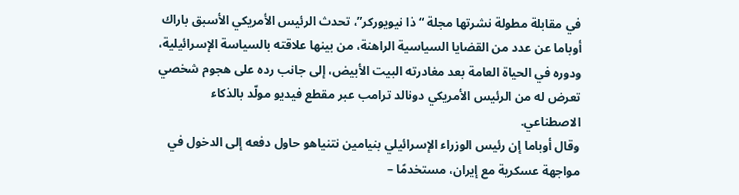في مقابلة مطولة نشرتها مجلة “ذا نيويوركر”، تحدث الرئيس الأمريكي الأسبق باراك أوباما عن عدد من القضايا السياسية الراهنة، من بينها علاقته بالسياسة الإسرائيلية، ودوره في الحياة العامة بعد مغادرته البيت الأبيض، إلى جانب رده على هجوم شخصي تعرض له من الرئيس الأمريكي دونالد ترامب عبر مقطع فيديو مولّد بالذكاء الاصطناعي.
وقال أوباما إن رئيس الوزراء الإسرائيلي بنيامين نتنياهو حاول دفعه إلى الدخول في مواجهة عسكرية مع إيران، مستخدمًا –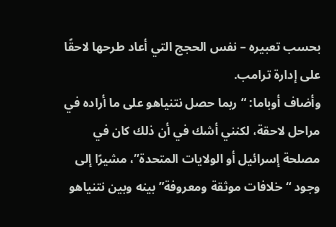بحسب تعبيره – نفس الحجج التي أعاد طرحها لاحقًا على إدارة ترامب.
وأضاف أوباما: “ربما حصل نتنياهو على ما أراده في مراحل لاحقة، لكنني أشك في أن ذلك كان في مصلحة إسرائيل أو الولايات المتحدة”، مشيرًا إلى وجود “خلافات موثقة ومعروفة” بينه وبين نتنياهو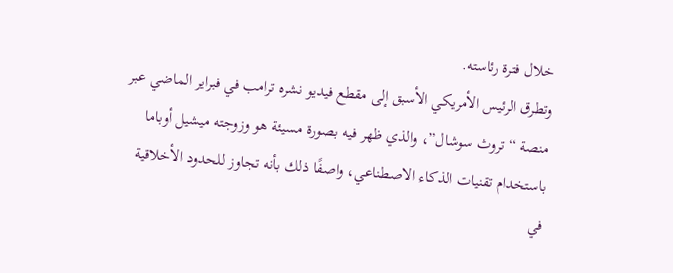خلال فترة رئاسته.
وتطرق الرئيس الأمريكي الأسبق إلى مقطع فيديو نشره ترامب في فبراير الماضي عبر منصة “تروث سوشال”، والذي ظهر فيه بصورة مسيئة هو وزوجته ميشيل أوباما باستخدام تقنيات الذكاء الاصطناعي، واصفًا ذلك بأنه تجاوز للحدود الأخلاقية في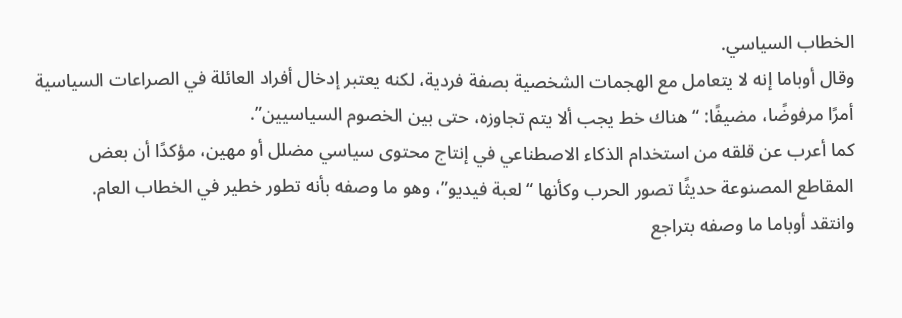الخطاب السياسي.
وقال أوباما إنه لا يتعامل مع الهجمات الشخصية بصفة فردية، لكنه يعتبر إدخال أفراد العائلة في الصراعات السياسية أمرًا مرفوضًا، مضيفًا: “هناك خط يجب ألا يتم تجاوزه، حتى بين الخصوم السياسيين”.
كما أعرب عن قلقه من استخدام الذكاء الاصطناعي في إنتاج محتوى سياسي مضلل أو مهين، مؤكدًا أن بعض المقاطع المصنوعة حديثًا تصور الحرب وكأنها “لعبة فيديو”، وهو ما وصفه بأنه تطور خطير في الخطاب العام.
وانتقد أوباما ما وصفه بتراجع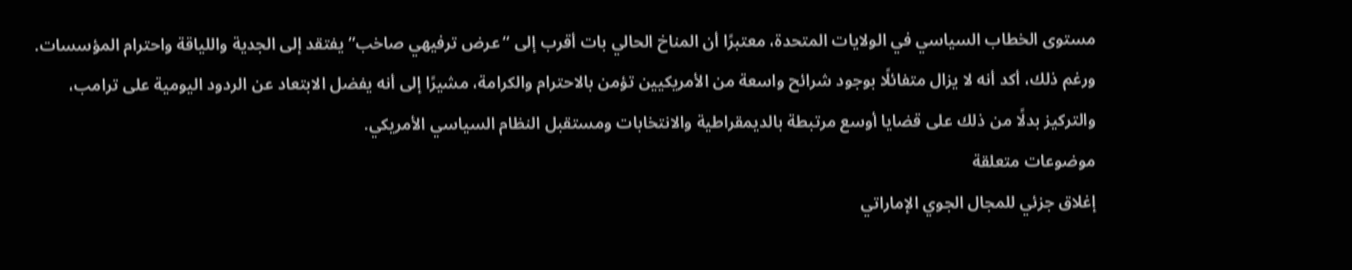مستوى الخطاب السياسي في الولايات المتحدة، معتبرًا أن المناخ الحالي بات أقرب إلى “عرض ترفيهي صاخب” يفتقد إلى الجدية واللياقة واحترام المؤسسات.
ورغم ذلك، أكد أنه لا يزال متفائلًا بوجود شرائح واسعة من الأمريكيين تؤمن بالاحترام والكرامة، مشيرًا إلى أنه يفضل الابتعاد عن الردود اليومية على ترامب، والتركيز بدلًا من ذلك على قضايا أوسع مرتبطة بالديمقراطية والانتخابات ومستقبل النظام السياسي الأمريكي.
موضوعات متعلقة
إغلاق جزئي للمجال الجوي الإماراتي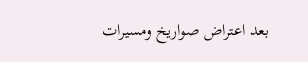بعد اعتراض صواريخ ومسيرات